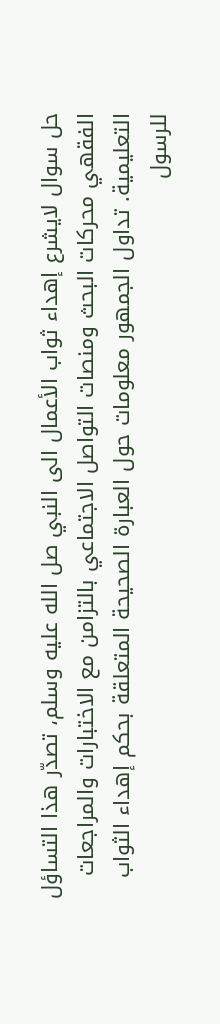حل سوال لايشرع إهداء ثواب الأعمال الى النبي صل الله عليه وسلم، تصدّر هذا التساؤل الفقهي محركات البحث ومنصات التواصل الاجتماعي بالتزامن مع الاختبارات والمراجعات التعليمية. تداول الجمهور معلومات حول العبارة الصحيحة المتعلقة بحكم إهداء الثواب للرسول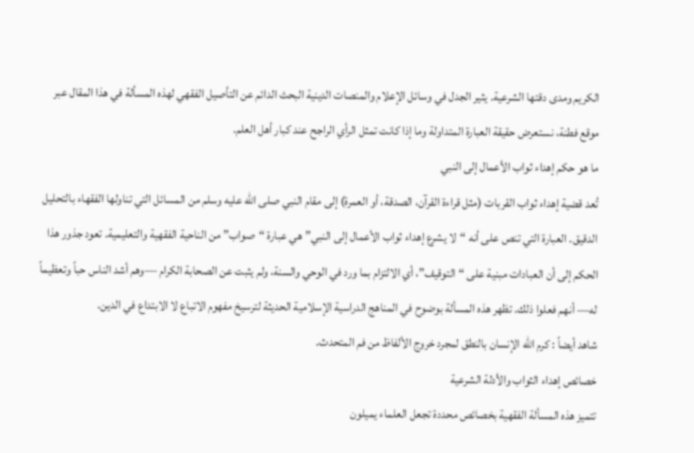الكريم ومدى دقتها الشرعية. يثير الجدل في وسائل الإعلام والمنصات الدينية البحث الدائم عن التأصيل الفقهي لهذه المسألة في هذا المقال عبر موقع فطنة، نستعرض حقيقة العبارة المتداولة وما إذا كانت تمثل الرأي الراجح عند كبار أهل العلم.
ما هو حكم إهداء ثواب الأعمال إلى النبي
تُعد قضية إهداء ثواب القربات (مثل قراءة القرآن، الصدقة، أو العمرة) إلى مقام النبي صلى الله عليه وسلم من المسائل التي تناولها الفقهاء بالتحليل الدقيق. العبارة التي تنص على أنه “لا يشرع إهداء ثواب الأعمال إلى النبي” هي عبارة “صواب” من الناحية الفقهية والتعليمية. تعود جذور هذا الحكم إلى أن العبادات مبنية على “التوقيف”، أي الالتزام بما ورد في الوحي والسنة، ولم يثبت عن الصحابة الكرام —وهم أشد الناس حباً وتعظيماً له— أنهم فعلوا ذلك. تظهر هذه المسألة بوضوح في المناهج الدراسية الإسلامية الحديثة لترسيخ مفهوم الاتباع لا الابتداع في الدين.
شاهد أيضاً : كرم الله الإنسان بالنطق لمجرد خروج الألفاظ من فم المتحدث.
خصائص إهداء الثواب والأدلة الشرعية
تتميز هذه المسألة الفقهية بخصائص محددة تجعل العلماء يميلون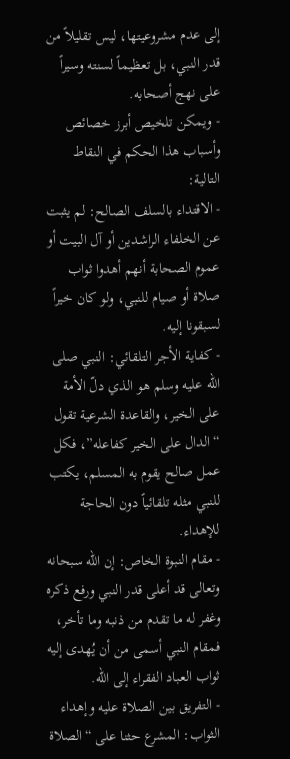إلى عدم مشروعيتها، ليس تقليلاً من قدر النبي، بل تعظيماً لسنته وسيراً على نهج أصحابه.
- ويمكن تلخيص أبرز خصائص وأسباب هذا الحكم في النقاط التالية:
- الاقتداء بالسلف الصالح: لم يثبت عن الخلفاء الراشدين أو آل البيت أو عموم الصحابة أنهم أهدوا ثواب صلاة أو صيام للنبي، ولو كان خيراً لسبقونا إليه.
- كفاية الأجر التلقائي: النبي صلى الله عليه وسلم هو الذي دلّ الأمة على الخير، والقاعدة الشرعية تقول “الدال على الخير كفاعله”، فكل عمل صالح يقوم به المسلم، يكتب للنبي مثله تلقائياً دون الحاجة للإهداء.
- مقام النبوة الخاص: إن الله سبحانه وتعالى قد أعلى قدر النبي ورفع ذكره وغفر له ما تقدم من ذنبه وما تأخر، فمقام النبي أسمى من أن يُهدى إليه ثواب العباد الفقراء إلى الله.
- التفريق بين الصلاة عليه وإهداء الثواب: المشرع حثنا على “الصلاة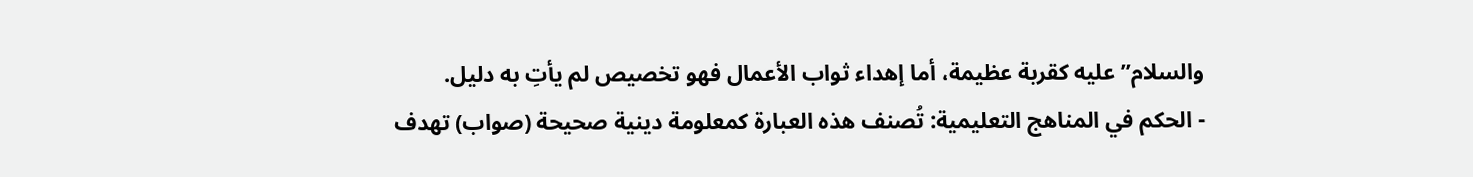والسلام” عليه كقربة عظيمة، أما إهداء ثواب الأعمال فهو تخصيص لم يأتِ به دليل.
- الحكم في المناهج التعليمية: تُصنف هذه العبارة كمعلومة دينية صحيحة (صواب) تهدف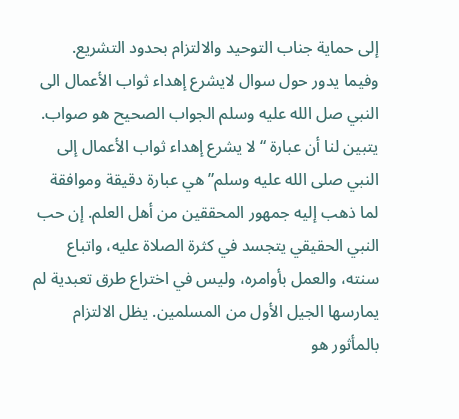إلى حماية جناب التوحيد والالتزام بحدود التشريع.
وفيما يدور حول سوال لايشرع إهداء ثواب الأعمال الى النبي صل الله عليه وسلم الجواب الصحيح هو صواب. يتبين لنا أن عبارة “لا يشرع إهداء ثواب الأعمال إلى النبي صلى الله عليه وسلم” هي عبارة دقيقة وموافقة لما ذهب إليه جمهور المحققين من أهل العلم. إن حب النبي الحقيقي يتجسد في كثرة الصلاة عليه، واتباع سنته، والعمل بأوامره، وليس في اختراع طرق تعبدية لم يمارسها الجيل الأول من المسلمين. يظل الالتزام بالمأثور هو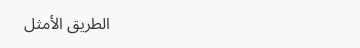الطريق الأمثل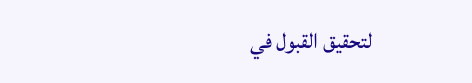لتحقيق القبول في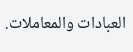العبادات والمعاملات.